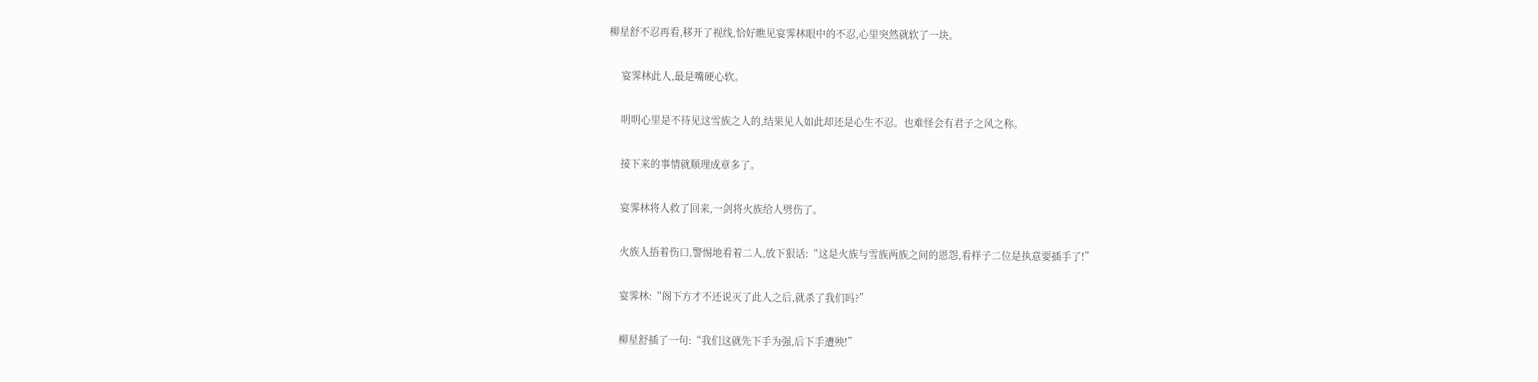柳星舒不忍再看,移开了视线,恰好瞧见宴霁林眼中的不忍,心里突然就软了一块。

    宴霁林此人,最是嘴硬心软。

    明明心里是不待见这雪族之人的,结果见人如此却还是心生不忍。也难怪会有君子之风之称。

    接下来的事情就顺理成章多了。

    宴霁林将人救了回来,一剑将火族给人劈伤了。

    火族人捂着伤口,警惕地看着二人,放下狠话:“这是火族与雪族两族之间的恩怨,看样子二位是执意要插手了!”

    宴霁林:“阁下方才不还说灭了此人之后,就杀了我们吗?”

    柳星舒插了一句:“我们这就先下手为强,后下手遭殃!”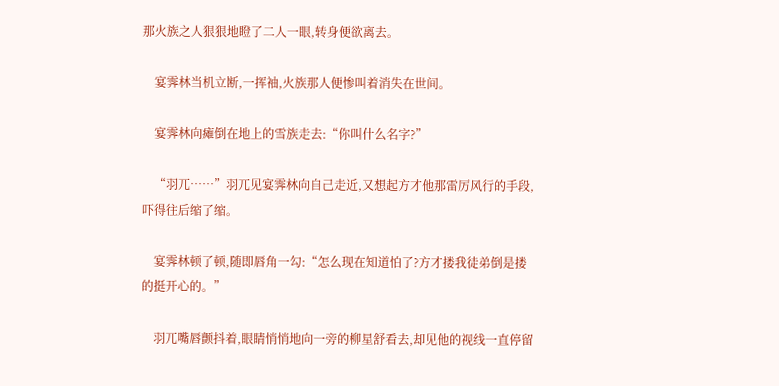那火族之人狠狠地瞪了二人一眼,转身便欲离去。

    宴霁林当机立断,一挥袖,火族那人便惨叫着消失在世间。

    宴霁林向瘫倒在地上的雪族走去:“你叫什么名字?”

    “羽兀……”羽兀见宴霁林向自己走近,又想起方才他那雷厉风行的手段,吓得往后缩了缩。

    宴霁林顿了顿,随即唇角一勾:“怎么现在知道怕了?方才搂我徒弟倒是搂的挺开心的。”

    羽兀嘴唇颤抖着,眼睛悄悄地向一旁的柳星舒看去,却见他的视线一直停留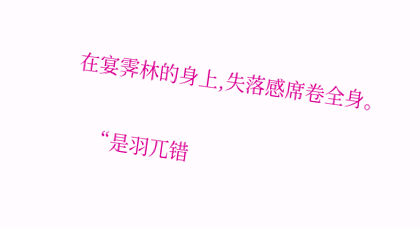在宴霁林的身上,失落感席卷全身。

    “是羽兀错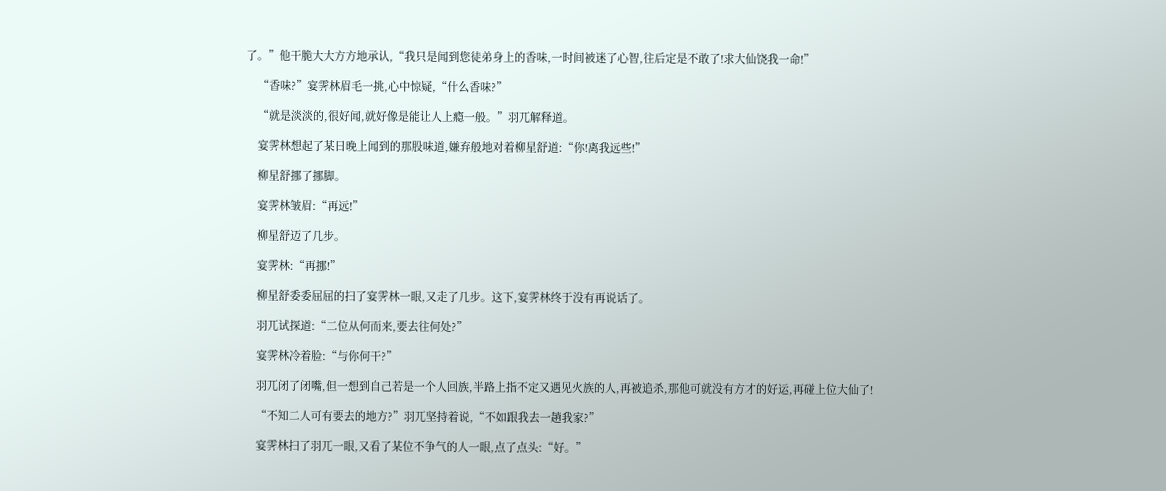了。”他干脆大大方方地承认,“我只是闻到您徒弟身上的香味,一时间被迷了心智,往后定是不敢了!求大仙饶我一命!”

    “香味?”宴霁林眉毛一挑,心中惊疑,“什么香味?”

    “就是淡淡的,很好闻,就好像是能让人上瘾一般。”羽兀解释道。

    宴霁林想起了某日晚上闻到的那股味道,嫌弃般地对着柳星舒道:“你!离我远些!”

    柳星舒挪了挪脚。

    宴霁林皱眉:“再远!”

    柳星舒迈了几步。

    宴霁林:“再挪!”

    柳星舒委委屈屈的扫了宴霁林一眼,又走了几步。这下,宴霁林终于没有再说话了。

    羽兀试探道:“二位从何而来,要去往何处?”

    宴霁林冷着脸:“与你何干?”

    羽兀闭了闭嘴,但一想到自己若是一个人回族,半路上指不定又遇见火族的人,再被追杀,那他可就没有方才的好运,再碰上位大仙了!

    “不知二人可有要去的地方?”羽兀坚持着说,“不如跟我去一趟我家?”

    宴霁林扫了羽兀一眼,又看了某位不争气的人一眼,点了点头:“好。”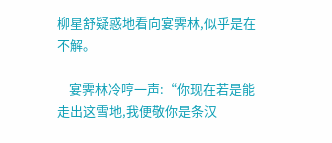柳星舒疑惑地看向宴霁林,似乎是在不解。

    宴霁林冷哼一声:“你现在若是能走出这雪地,我便敬你是条汉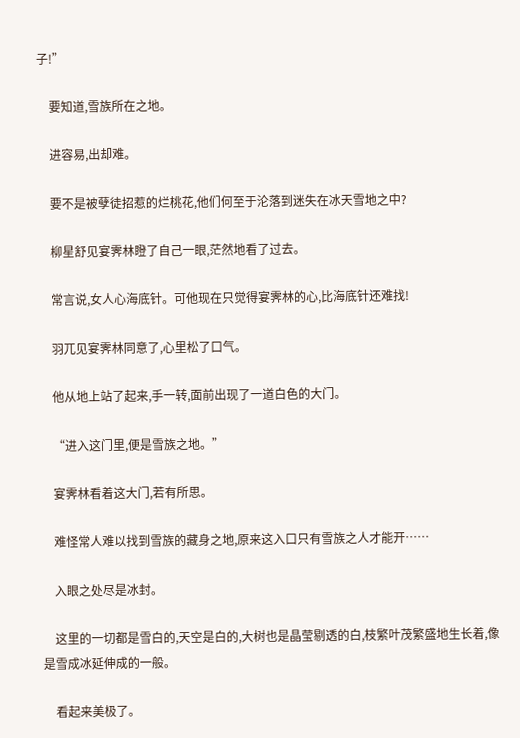子!”

    要知道,雪族所在之地。

    进容易,出却难。

    要不是被孽徒招惹的烂桃花,他们何至于沦落到迷失在冰天雪地之中?

    柳星舒见宴霁林瞪了自己一眼,茫然地看了过去。

    常言说,女人心海底针。可他现在只觉得宴霁林的心,比海底针还难找!

    羽兀见宴霁林同意了,心里松了口气。

    他从地上站了起来,手一转,面前出现了一道白色的大门。

    “进入这门里,便是雪族之地。”

    宴霁林看着这大门,若有所思。

    难怪常人难以找到雪族的藏身之地,原来这入口只有雪族之人才能开……

    入眼之处尽是冰封。

    这里的一切都是雪白的,天空是白的,大树也是晶莹剔透的白,枝繁叶茂繁盛地生长着,像是雪成冰延伸成的一般。

    看起来美极了。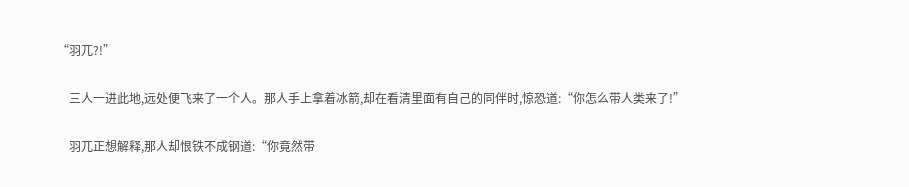“羽兀?!”

    三人一进此地,远处便飞来了一个人。那人手上拿着冰箭,却在看清里面有自己的同伴时,惊恐道:“你怎么带人类来了!”

    羽兀正想解释,那人却恨铁不成钢道:“你竟然带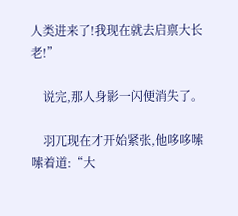人类进来了!我现在就去启禀大长老!”

    说完,那人身影一闪便消失了。

    羽兀现在才开始紧张,他哆哆嗦嗦着道:“大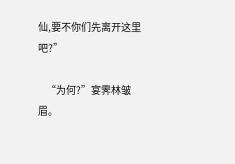仙,要不你们先离开这里吧?”

    “为何?”宴霁林皱眉。